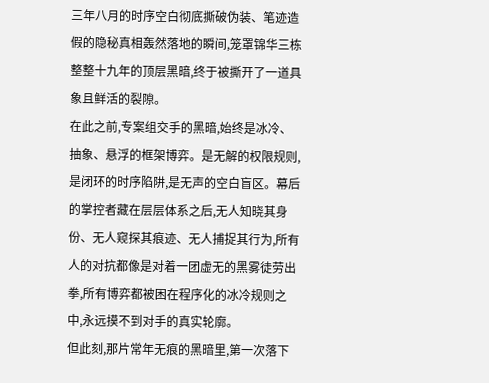三年八月的时序空白彻底撕破伪装、笔迹造假的隐秘真相轰然落地的瞬间,笼罩锦华三栋整整十九年的顶层黑暗,终于被撕开了一道具象且鲜活的裂隙。
在此之前,专案组交手的黑暗,始终是冰冷、抽象、悬浮的框架博弈。是无解的权限规则,是闭环的时序陷阱,是无声的空白盲区。幕后的掌控者藏在层层体系之后,无人知晓其身份、无人窥探其痕迹、无人捕捉其行为,所有人的对抗都像是对着一团虚无的黑雾徒劳出拳,所有博弈都被困在程序化的冰冷规则之中,永远摸不到对手的真实轮廓。
但此刻,那片常年无痕的黑暗里,第一次落下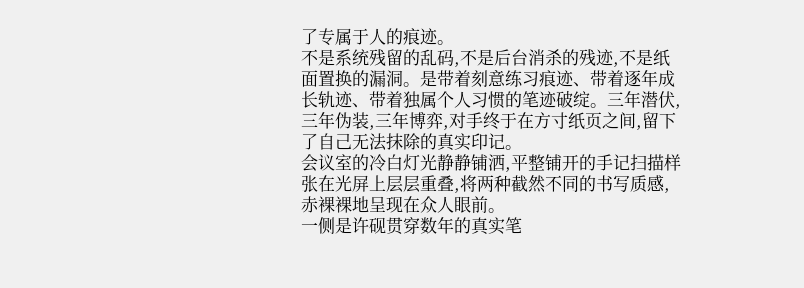了专属于人的痕迹。
不是系统残留的乱码,不是后台消杀的残迹,不是纸面置换的漏洞。是带着刻意练习痕迹、带着逐年成长轨迹、带着独属个人习惯的笔迹破绽。三年潜伏,三年伪装,三年博弈,对手终于在方寸纸页之间,留下了自己无法抹除的真实印记。
会议室的冷白灯光静静铺洒,平整铺开的手记扫描样张在光屏上层层重叠,将两种截然不同的书写质感,赤裸裸地呈现在众人眼前。
一侧是许砚贯穿数年的真实笔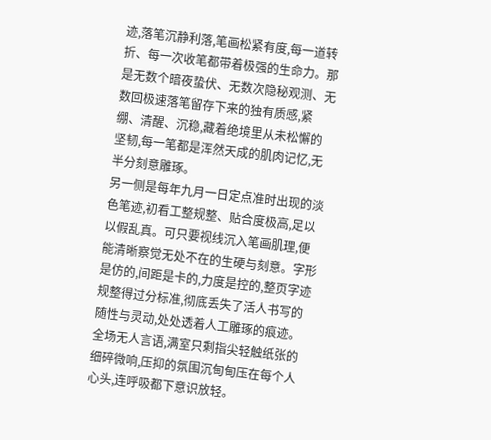迹,落笔沉静利落,笔画松紧有度,每一道转折、每一次收笔都带着极强的生命力。那是无数个暗夜蛰伏、无数次隐秘观测、无数回极速落笔留存下来的独有质感,紧绷、清醒、沉稳,藏着绝境里从未松懈的坚韧,每一笔都是浑然天成的肌肉记忆,无半分刻意雕琢。
另一侧是每年九月一日定点准时出现的淡色笔迹,初看工整规整、贴合度极高,足以以假乱真。可只要视线沉入笔画肌理,便能清晰察觉无处不在的生硬与刻意。字形是仿的,间距是卡的,力度是控的,整页字迹规整得过分标准,彻底丢失了活人书写的随性与灵动,处处透着人工雕琢的痕迹。
全场无人言语,满室只剩指尖轻触纸张的细碎微响,压抑的氛围沉甸甸压在每个人心头,连呼吸都下意识放轻。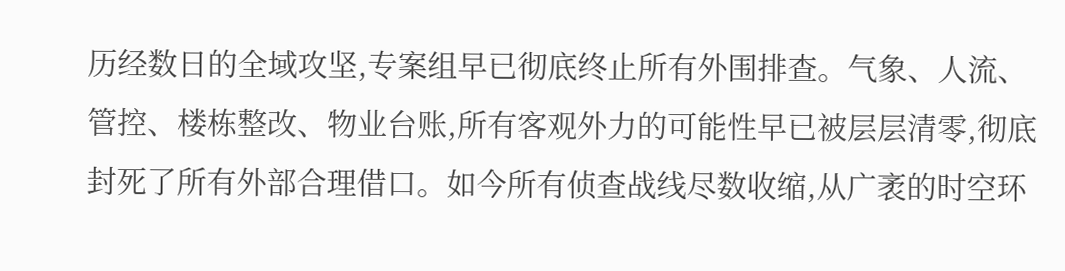历经数日的全域攻坚,专案组早已彻底终止所有外围排查。气象、人流、管控、楼栋整改、物业台账,所有客观外力的可能性早已被层层清零,彻底封死了所有外部合理借口。如今所有侦查战线尽数收缩,从广袤的时空环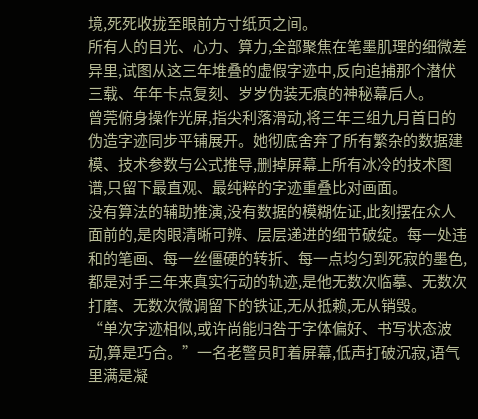境,死死收拢至眼前方寸纸页之间。
所有人的目光、心力、算力,全部聚焦在笔墨肌理的细微差异里,试图从这三年堆叠的虚假字迹中,反向追捕那个潜伏三载、年年卡点复刻、岁岁伪装无痕的神秘幕后人。
曾莞俯身操作光屏,指尖利落滑动,将三年三组九月首日的伪造字迹同步平铺展开。她彻底舍弃了所有繁杂的数据建模、技术参数与公式推导,删掉屏幕上所有冰冷的技术图谱,只留下最直观、最纯粹的字迹重叠比对画面。
没有算法的辅助推演,没有数据的模糊佐证,此刻摆在众人面前的,是肉眼清晰可辨、层层递进的细节破绽。每一处违和的笔画、每一丝僵硬的转折、每一点均匀到死寂的墨色,都是对手三年来真实行动的轨迹,是他无数次临摹、无数次打磨、无数次微调留下的铁证,无从抵赖,无从销毁。
“单次字迹相似,或许尚能归咎于字体偏好、书写状态波动,算是巧合。”一名老警员盯着屏幕,低声打破沉寂,语气里满是凝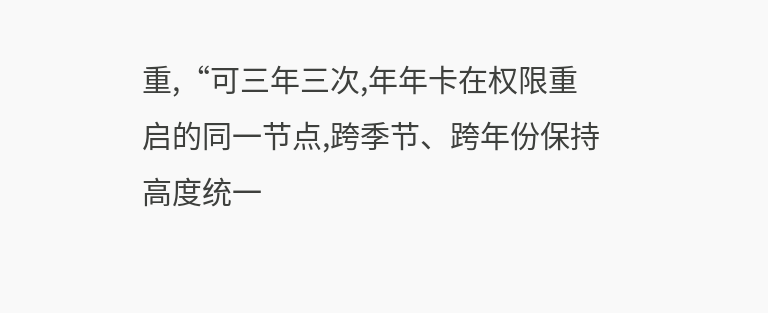重,“可三年三次,年年卡在权限重启的同一节点,跨季节、跨年份保持高度统一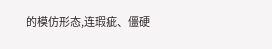的模仿形态,连瑕疵、僵硬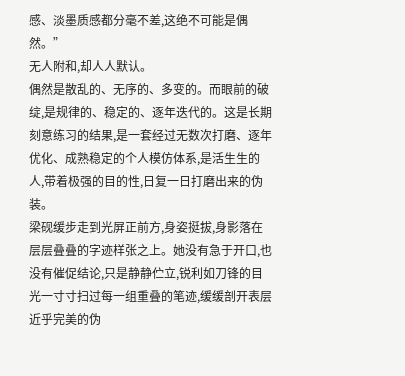感、淡墨质感都分毫不差,这绝不可能是偶然。”
无人附和,却人人默认。
偶然是散乱的、无序的、多变的。而眼前的破绽,是规律的、稳定的、逐年迭代的。这是长期刻意练习的结果,是一套经过无数次打磨、逐年优化、成熟稳定的个人模仿体系,是活生生的人,带着极强的目的性,日复一日打磨出来的伪装。
梁砚缓步走到光屏正前方,身姿挺拔,身影落在层层叠叠的字迹样张之上。她没有急于开口,也没有催促结论,只是静静伫立,锐利如刀锋的目光一寸寸扫过每一组重叠的笔迹,缓缓剖开表层近乎完美的伪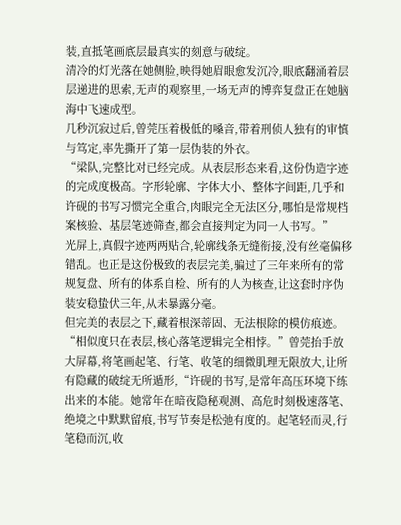装,直抵笔画底层最真实的刻意与破绽。
清冷的灯光落在她侧脸,映得她眉眼愈发沉冷,眼底翻涌着层层递进的思索,无声的观察里,一场无声的博弈复盘正在她脑海中飞速成型。
几秒沉寂过后,曾莞压着极低的嗓音,带着刑侦人独有的审慎与笃定,率先撕开了第一层伪装的外衣。
“梁队,完整比对已经完成。从表层形态来看,这份伪造字迹的完成度极高。字形轮廓、字体大小、整体字间距,几乎和许砚的书写习惯完全重合,肉眼完全无法区分,哪怕是常规档案核验、基层笔迹筛查,都会直接判定为同一人书写。”
光屏上,真假字迹两两贴合,轮廓线条无缝衔接,没有丝毫偏移错乱。也正是这份极致的表层完美,骗过了三年来所有的常规复盘、所有的体系自检、所有的人为核查,让这套时序伪装安稳蛰伏三年,从未暴露分毫。
但完美的表层之下,藏着根深蒂固、无法根除的模仿痕迹。
“相似度只在表层,核心落笔逻辑完全相悖。”曾莞抬手放大屏幕,将笔画起笔、行笔、收笔的细微肌理无限放大,让所有隐藏的破绽无所遁形,“许砚的书写,是常年高压环境下练出来的本能。她常年在暗夜隐秘观测、高危时刻极速落笔、绝境之中默默留痕,书写节奏是松弛有度的。起笔轻而灵,行笔稳而沉,收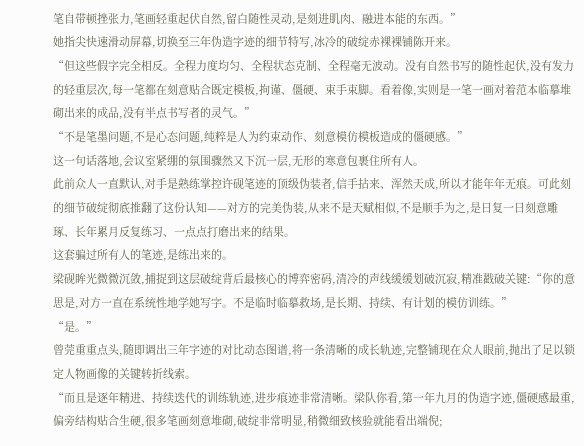笔自带顿挫张力,笔画轻重起伏自然,留白随性灵动,是刻进肌肉、融进本能的东西。”
她指尖快速滑动屏幕,切换至三年伪造字迹的细节特写,冰冷的破绽赤裸裸铺陈开来。
“但这些假字完全相反。全程力度均匀、全程状态克制、全程毫无波动。没有自然书写的随性起伏,没有发力的轻重层次,每一笔都在刻意贴合既定模板,拘谨、僵硬、束手束脚。看着像,实则是一笔一画对着范本临摹堆砌出来的成品,没有半点书写者的灵气。”
“不是笔墨问题,不是心态问题,纯粹是人为约束动作、刻意模仿模板造成的僵硬感。”
这一句话落地,会议室紧绷的氛围骤然又下沉一层,无形的寒意包裹住所有人。
此前众人一直默认,对手是熟练掌控许砚笔迹的顶级伪装者,信手拈来、浑然天成,所以才能年年无痕。可此刻的细节破绽彻底推翻了这份认知——对方的完美伪装,从来不是天赋相似,不是顺手为之,是日复一日刻意雕琢、长年累月反复练习、一点点打磨出来的结果。
这套骗过所有人的笔迹,是练出来的。
梁砚眸光微微沉敛,捕捉到这层破绽背后最核心的博弈密码,清冷的声线缓缓划破沉寂,精准戳破关键:“你的意思是,对方一直在系统性地学她写字。不是临时临摹救场,是长期、持续、有计划的模仿训练。”
“是。”
曾莞重重点头,随即调出三年字迹的对比动态图谱,将一条清晰的成长轨迹,完整铺现在众人眼前,抛出了足以锁定人物画像的关键转折线索。
“而且是逐年精进、持续迭代的训练轨迹,进步痕迹非常清晰。梁队你看,第一年九月的伪造字迹,僵硬感最重,偏旁结构贴合生硬,很多笔画刻意堆砌,破绽非常明显,稍微细致核验就能看出端倪;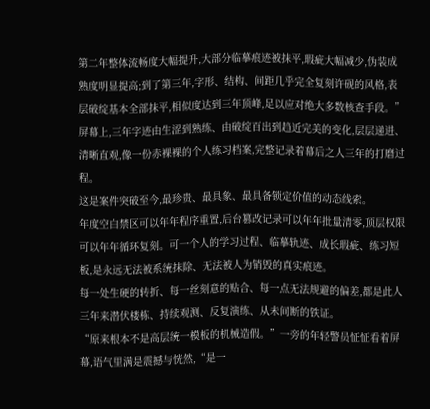第二年整体流畅度大幅提升,大部分临摹痕迹被抹平,瑕疵大幅减少,伪装成熟度明显提高;到了第三年,字形、结构、间距几乎完全复刻许砚的风格,表层破绽基本全部抹平,相似度达到三年顶峰,足以应对绝大多数核查手段。”
屏幕上,三年字迹由生涩到熟练、由破绽百出到趋近完美的变化,层层递进、清晰直观,像一份赤裸裸的个人练习档案,完整记录着幕后之人三年的打磨过程。
这是案件突破至今,最珍贵、最具象、最具备锁定价值的动态线索。
年度空白禁区可以年年程序重置,后台篡改记录可以年年批量清零,顶层权限可以年年循环复刻。可一个人的学习过程、临摹轨迹、成长瑕疵、练习短板,是永远无法被系统抹除、无法被人为销毁的真实痕迹。
每一处生硬的转折、每一丝刻意的贴合、每一点无法规避的偏差,都是此人三年来潜伏楼栋、持续观测、反复演练、从未间断的铁证。
“原来根本不是高层统一模板的机械造假。”一旁的年轻警员怔怔看着屏幕,语气里满是震撼与恍然,“是一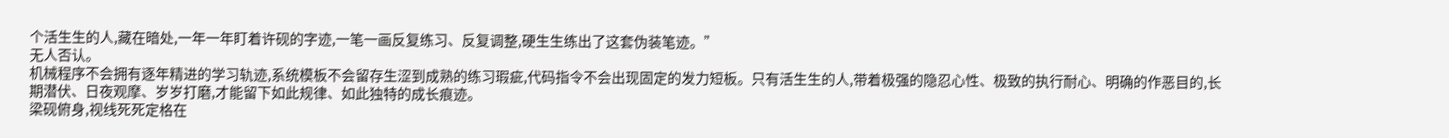个活生生的人,藏在暗处,一年一年盯着许砚的字迹,一笔一画反复练习、反复调整,硬生生练出了这套伪装笔迹。”
无人否认。
机械程序不会拥有逐年精进的学习轨迹,系统模板不会留存生涩到成熟的练习瑕疵,代码指令不会出现固定的发力短板。只有活生生的人,带着极强的隐忍心性、极致的执行耐心、明确的作恶目的,长期潜伏、日夜观摩、岁岁打磨,才能留下如此规律、如此独特的成长痕迹。
梁砚俯身,视线死死定格在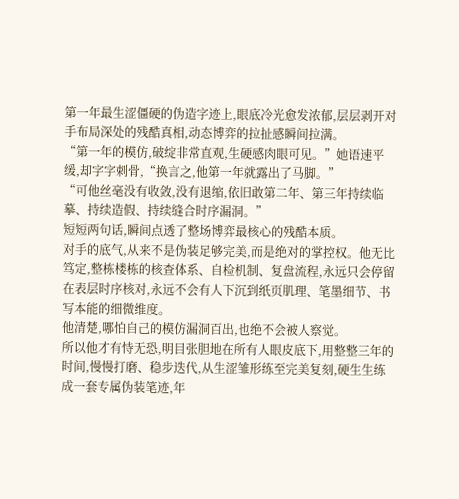第一年最生涩僵硬的伪造字迹上,眼底冷光愈发浓郁,层层剥开对手布局深处的残酷真相,动态博弈的拉扯感瞬间拉满。
“第一年的模仿,破绽非常直观,生硬感肉眼可见。”她语速平缓,却字字刺骨,“换言之,他第一年就露出了马脚。”
“可他丝毫没有收敛,没有退缩,依旧敢第二年、第三年持续临摹、持续造假、持续缝合时序漏洞。”
短短两句话,瞬间点透了整场博弈最核心的残酷本质。
对手的底气,从来不是伪装足够完美,而是绝对的掌控权。他无比笃定,整栋楼栋的核查体系、自检机制、复盘流程,永远只会停留在表层时序核对,永远不会有人下沉到纸页肌理、笔墨细节、书写本能的细微维度。
他清楚,哪怕自己的模仿漏洞百出,也绝不会被人察觉。
所以他才有恃无恐,明目张胆地在所有人眼皮底下,用整整三年的时间,慢慢打磨、稳步迭代,从生涩雏形练至完美复刻,硬生生练成一套专属伪装笔迹,年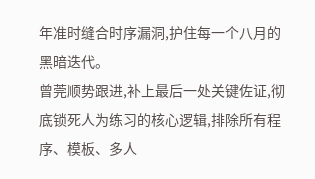年准时缝合时序漏洞,护住每一个八月的黑暗迭代。
曾莞顺势跟进,补上最后一处关键佐证,彻底锁死人为练习的核心逻辑,排除所有程序、模板、多人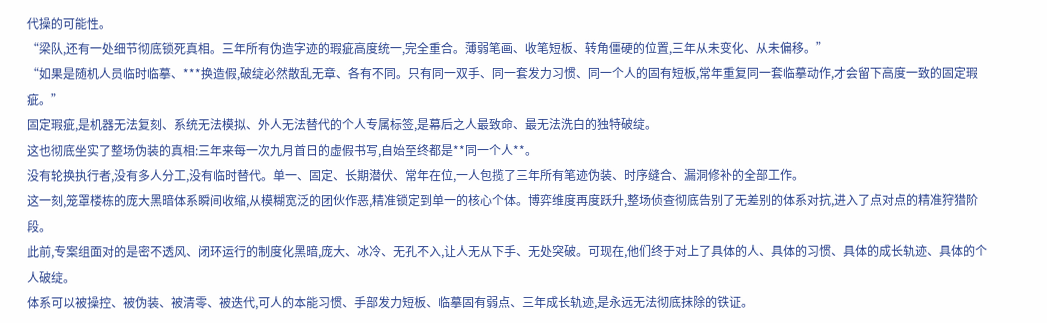代操的可能性。
“梁队,还有一处细节彻底锁死真相。三年所有伪造字迹的瑕疵高度统一,完全重合。薄弱笔画、收笔短板、转角僵硬的位置,三年从未变化、从未偏移。”
“如果是随机人员临时临摹、***换造假,破绽必然散乱无章、各有不同。只有同一双手、同一套发力习惯、同一个人的固有短板,常年重复同一套临摹动作,才会留下高度一致的固定瑕疵。”
固定瑕疵,是机器无法复刻、系统无法模拟、外人无法替代的个人专属标签,是幕后之人最致命、最无法洗白的独特破绽。
这也彻底坐实了整场伪装的真相:三年来每一次九月首日的虚假书写,自始至终都是**同一个人**。
没有轮换执行者,没有多人分工,没有临时替代。单一、固定、长期潜伏、常年在位,一人包揽了三年所有笔迹伪装、时序缝合、漏洞修补的全部工作。
这一刻,笼罩楼栋的庞大黑暗体系瞬间收缩,从模糊宽泛的团伙作恶,精准锁定到单一的核心个体。博弈维度再度跃升,整场侦查彻底告别了无差别的体系对抗,进入了点对点的精准狩猎阶段。
此前,专案组面对的是密不透风、闭环运行的制度化黑暗,庞大、冰冷、无孔不入,让人无从下手、无处突破。可现在,他们终于对上了具体的人、具体的习惯、具体的成长轨迹、具体的个人破绽。
体系可以被操控、被伪装、被清零、被迭代,可人的本能习惯、手部发力短板、临摹固有弱点、三年成长轨迹,是永远无法彻底抹除的铁证。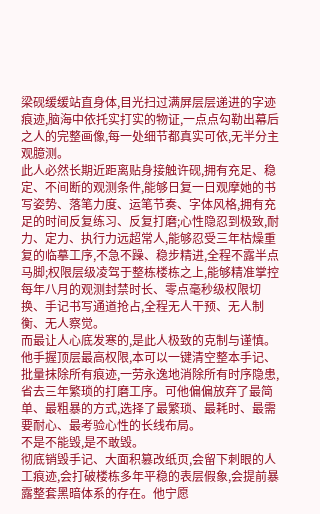梁砚缓缓站直身体,目光扫过满屏层层递进的字迹痕迹,脑海中依托实打实的物证,一点点勾勒出幕后之人的完整画像,每一处细节都真实可依,无半分主观臆测。
此人必然长期近距离贴身接触许砚,拥有充足、稳定、不间断的观测条件,能够日复一日观摩她的书写姿势、落笔力度、运笔节奏、字体风格,拥有充足的时间反复练习、反复打磨;心性隐忍到极致,耐力、定力、执行力远超常人,能够忍受三年枯燥重复的临摹工序,不急不躁、稳步精进,全程不露半点马脚;权限层级凌驾于整栋楼栋之上,能够精准掌控每年八月的观测封禁时长、零点毫秒级权限切换、手记书写通道抢占,全程无人干预、无人制衡、无人察觉。
而最让人心底发寒的,是此人极致的克制与谨慎。
他手握顶层最高权限,本可以一键清空整本手记、批量抹除所有痕迹,一劳永逸地消除所有时序隐患,省去三年繁琐的打磨工序。可他偏偏放弃了最简单、最粗暴的方式,选择了最繁琐、最耗时、最需要耐心、最考验心性的长线布局。
不是不能毁,是不敢毁。
彻底销毁手记、大面积篡改纸页,会留下刺眼的人工痕迹,会打破楼栋多年平稳的表层假象,会提前暴露整套黑暗体系的存在。他宁愿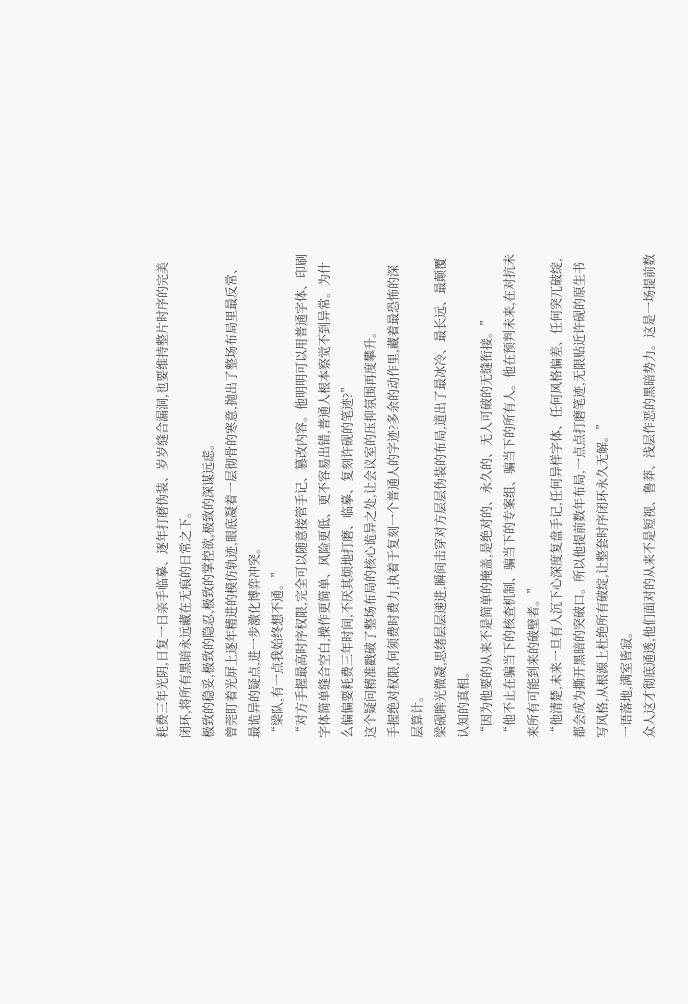耗费三年光阴,日复一日亲手临摹、逐年打磨伪装、岁岁缝合漏洞,也要维持整片时序的完美闭环,将所有黑暗永远藏在无痕的日常之下。
极致的稳妥,极致的隐忍,极致的掌控欲,极致的深谋远虑。
曾莞盯着光屏上逐年精进的模仿轨迹,眼底凝着一层彻骨的寒意,抛出了整场布局里最反常、最诡异的疑点,进一步激化博弈冲突。
“梁队,有一点我始终想不通。”
“对方手握最高时序权限,完全可以随意接管手记、篡改内容。他明明可以用普通字体、印刷字体简单缝合空白,操作更简单、风险更低、更不容易出错,普通人根本察觉不到异常。为什么偏偏要耗费三年时间,不厌其烦地打磨、临摹、复刻许砚的笔迹?”
这个疑问精准戳破了整场布局的核心诡异之处,让会议室的压抑氛围再度攀升。
手握绝对权限,何须费时费力,执着于复刻一个普通人的字迹?多余的动作里,藏着最恐怖的深层算计。
梁砚眸光微凝,思绪层层递进,瞬间击穿对方层层伪装的布局,道出了最冰冷、最长远、最颠覆认知的真相。
“因为他要的从来不是简单的掩盖,是绝对的、永久的、无人可破的无缝衔接。”
“他不止在骗当下的核查机制、骗当下的专案组、骗当下的所有人。他在预判未来,在对抗未来所有可能到来的破壁者。”
“他清楚,未来一旦有人沉下心深度复盘手记,任何异样字体、任何风格偏差、任何突兀破绽,都会成为撕开黑暗的突破口。所以他提前数年布局,一点点打磨笔迹,无限贴近许砚的原生书写风格,从根源上杜绝所有破绽,让整套时序闭环永久无解。”
一语落地,满室皆寂。
众人这才彻底通透,他们面对的从来不是短视、鲁莽、浅层作恶的黑暗势力。这是一场提前数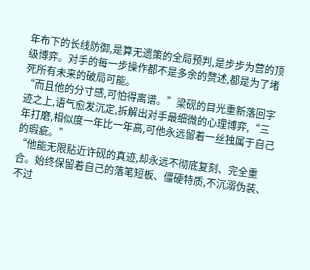年布下的长线防御,是算无遗策的全局预判,是步步为营的顶级博弈。对手的每一步操作都不是多余的赘述,都是为了堵死所有未来的破局可能。
“而且他的分寸感,可怕得离谱。”梁砚的目光重新落回字迹之上,语气愈发沉定,拆解出对手最细微的心理博弈,“三年打磨,相似度一年比一年高,可他永远留着一丝独属于自己的瑕疵。”
“他能无限贴近许砚的真迹,却永远不彻底复刻、完全重合。始终保留着自己的落笔短板、僵硬特质,不沉溺伪装、不过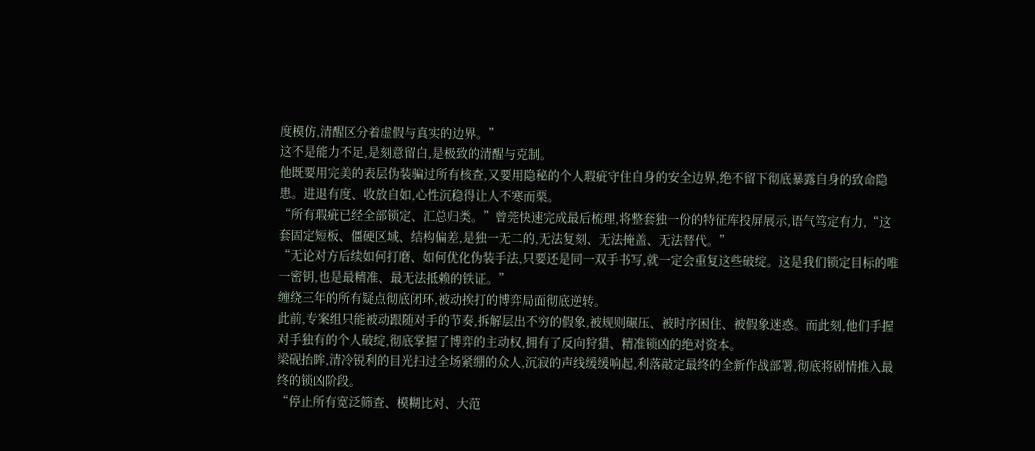度模仿,清醒区分着虚假与真实的边界。”
这不是能力不足,是刻意留白,是极致的清醒与克制。
他既要用完美的表层伪装骗过所有核查,又要用隐秘的个人瑕疵守住自身的安全边界,绝不留下彻底暴露自身的致命隐患。进退有度、收放自如,心性沉稳得让人不寒而栗。
“所有瑕疵已经全部锁定、汇总归类。”曾莞快速完成最后梳理,将整套独一份的特征库投屏展示,语气笃定有力,“这套固定短板、僵硬区域、结构偏差,是独一无二的,无法复刻、无法掩盖、无法替代。”
“无论对方后续如何打磨、如何优化伪装手法,只要还是同一双手书写,就一定会重复这些破绽。这是我们锁定目标的唯一密钥,也是最精准、最无法抵赖的铁证。”
缠绕三年的所有疑点彻底闭环,被动挨打的博弈局面彻底逆转。
此前,专案组只能被动跟随对手的节奏,拆解层出不穷的假象,被规则碾压、被时序困住、被假象迷惑。而此刻,他们手握对手独有的个人破绽,彻底掌握了博弈的主动权,拥有了反向狩猎、精准锁凶的绝对资本。
梁砚抬眸,清冷锐利的目光扫过全场紧绷的众人,沉寂的声线缓缓响起,利落敲定最终的全新作战部署,彻底将剧情推入最终的锁凶阶段。
“停止所有宽泛筛查、模糊比对、大范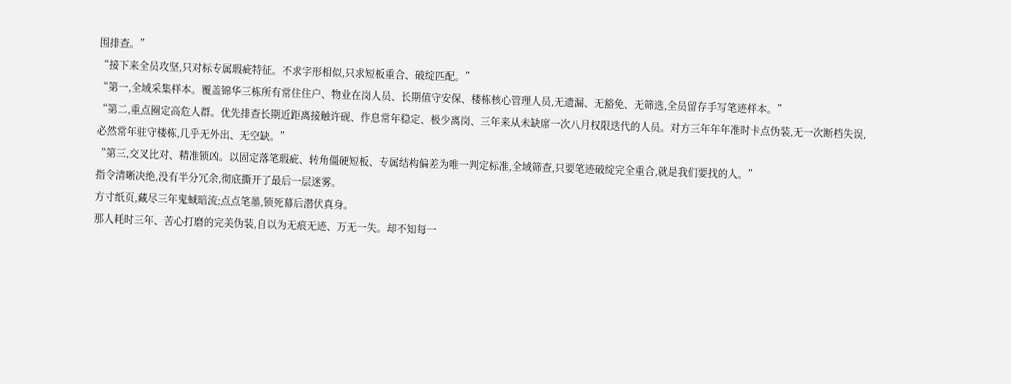围排查。”
“接下来全员攻坚,只对标专属瑕疵特征。不求字形相似,只求短板重合、破绽匹配。”
“第一,全域采集样本。覆盖锦华三栋所有常住住户、物业在岗人员、长期值守安保、楼栋核心管理人员,无遗漏、无豁免、无筛选,全员留存手写笔迹样本。”
“第二,重点圈定高危人群。优先排查长期近距离接触许砚、作息常年稳定、极少离岗、三年来从未缺席一次八月权限迭代的人员。对方三年年年准时卡点伪装,无一次断档失误,必然常年驻守楼栋,几乎无外出、无空缺。”
“第三,交叉比对、精准锁凶。以固定落笔瑕疵、转角僵硬短板、专属结构偏差为唯一判定标准,全域筛查,只要笔迹破绽完全重合,就是我们要找的人。”
指令清晰决绝,没有半分冗余,彻底撕开了最后一层迷雾。
方寸纸页,藏尽三年鬼蜮暗流;点点笔墨,锁死幕后潜伏真身。
那人耗时三年、苦心打磨的完美伪装,自以为无痕无迹、万无一失。却不知每一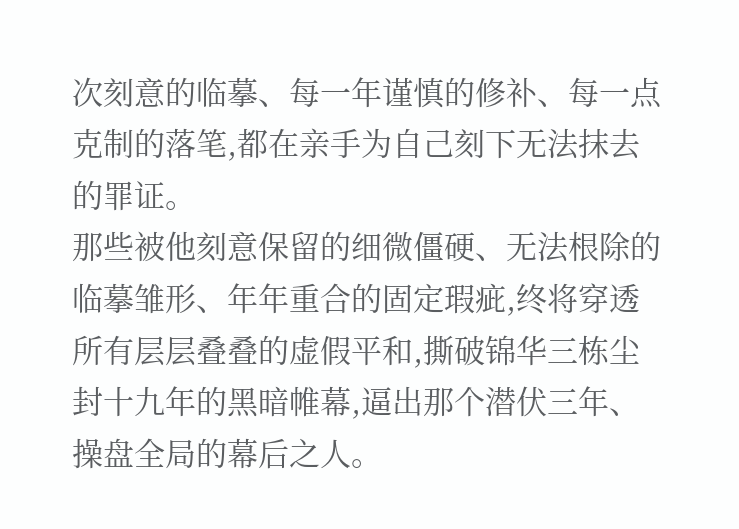次刻意的临摹、每一年谨慎的修补、每一点克制的落笔,都在亲手为自己刻下无法抹去的罪证。
那些被他刻意保留的细微僵硬、无法根除的临摹雏形、年年重合的固定瑕疵,终将穿透所有层层叠叠的虚假平和,撕破锦华三栋尘封十九年的黑暗帷幕,逼出那个潜伏三年、操盘全局的幕后之人。